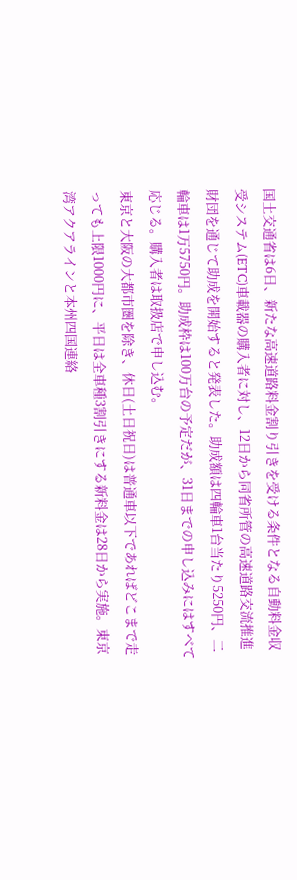国土交通省は6日、新たな高速道路料金割り引きを受ける条件となる自動料金収受システム(ETC)車載器の購入者に対し、12日から同省所管の高速道路交流推進財団を通じて助成を開始すると発表した。助成額は四輪車1台当たり5250円、二輪車は1万5750円。助成枠は100万台の予定だが、31日までの申し込みにはすべて応じる。購入者は取扱店で申し込む。
東京と大阪の大都市圏を除き、休日(土日祝日)は普通車以下であればどこまで走っても上限1000円に、平日は全車種3割引きにする新料金は28日から実施。東京湾アクアラインと本州四国連絡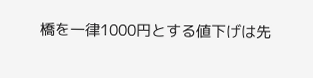橋を一律1000円とする値下げは先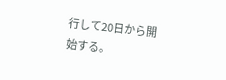行して20日から開始する。